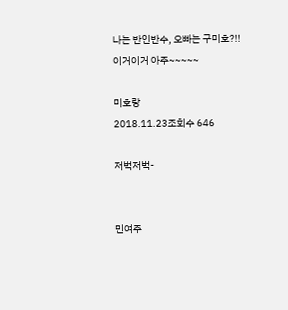나는 반인반수, 오빠는 구미호?!!
이거이거 아주~~~~~

미호랑
2018.11.23조회수 646

저벅저벅-


민여주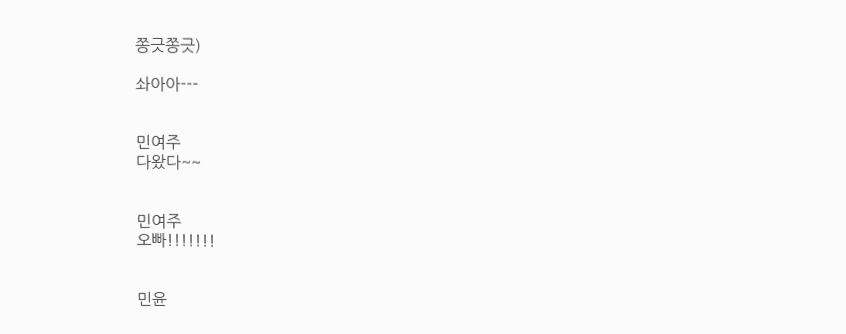쫑긋쫑긋)

솨아아---


민여주
다왔다~~


민여주
오빠!!!!!!!


민윤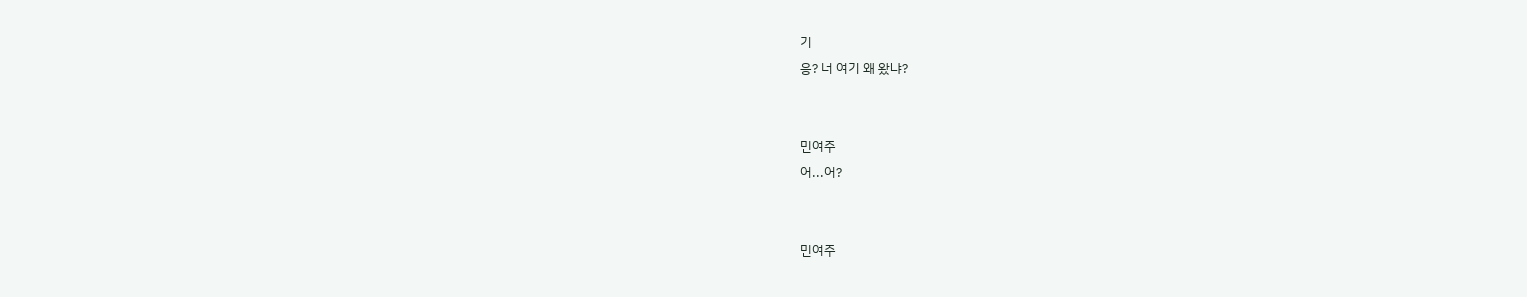기
응? 너 여기 왜 왔냐?


민여주
어...어?


민여주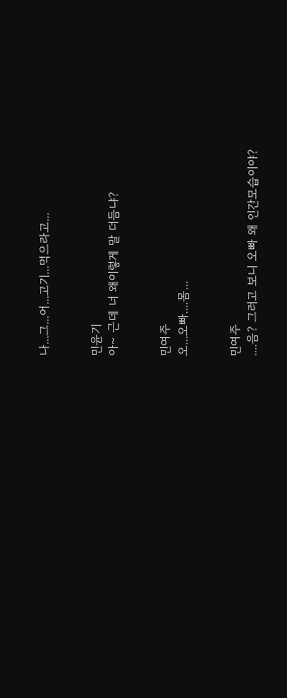나...그...어...고기...먹으라고...


민윤기
아~ 근데 너 왜이렇게 말 더듬냐?


민여주
오...오빠....몸...


민여주
....음? 그러고 보니 오빠 왜 인간모습이야?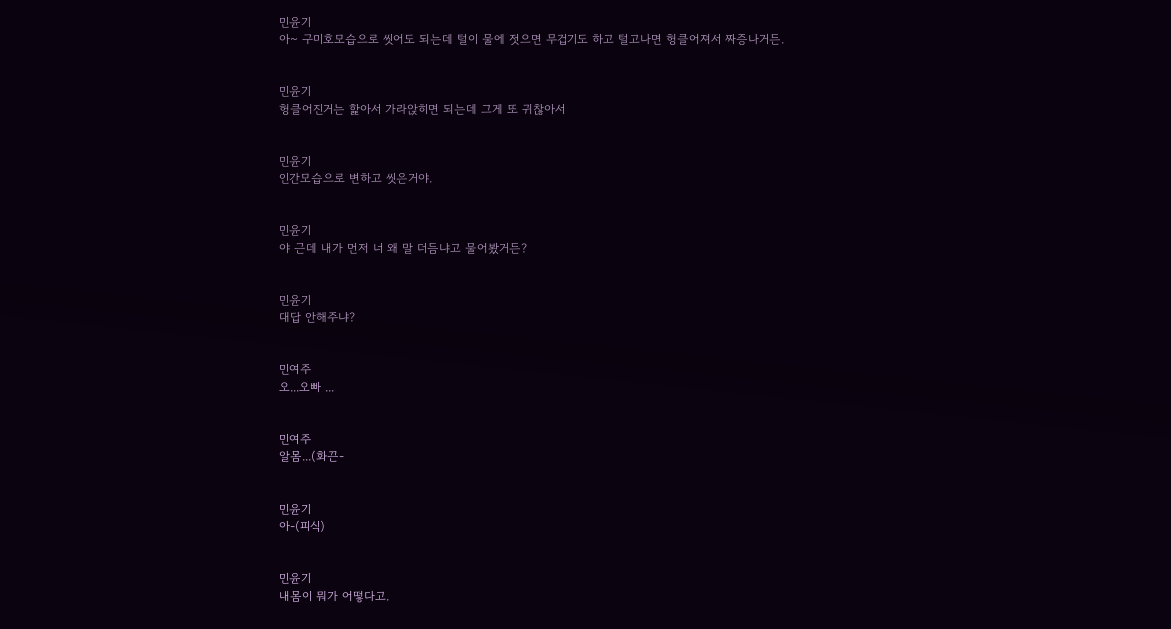민윤기
아~ 구미호모습으로 씻어도 되는데 털이 물에 젓으면 무겁기도 하고 털고나면 헝클어져서 짜증나거든.


민윤기
헝클어진거는 핥아서 가라앉히면 되는데 그게 또 귀찮아서


민윤기
인간모습으로 변하고 씻은거야.


민윤기
야 근데 내가 먼저 너 왜 말 더듬냐고 물어봤거든?


민윤기
대답 안해주냐?


민여주
오...오빠 ...


민여주
알몸...(화끈-


민윤기
아-(피식)


민윤기
내몸이 뭐가 어떻다고.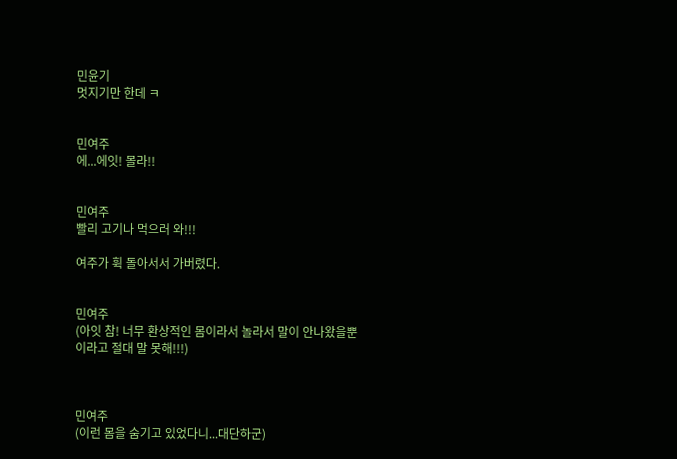민윤기
멋지기만 한데 ㅋ


민여주
에...에잇! 몰라!!


민여주
빨리 고기나 먹으러 와!!!

여주가 휙 돌아서서 가버렸다.


민여주
(아잇 참! 너무 환상적인 몸이라서 놀라서 말이 안나왔을뿐이라고 절대 말 못해!!!)



민여주
(이런 몸을 숨기고 있었다니...대단하군)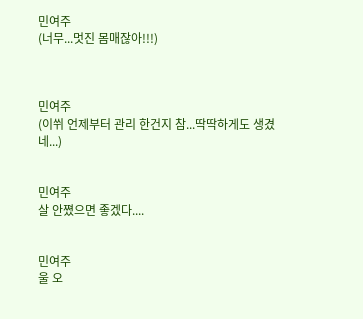민여주
(너무...멋진 몸매잖아!!!)



민여주
(이쒸 언제부터 관리 한건지 참...딱딱하게도 생겼네...)


민여주
살 안쪘으면 좋겠다....


민여주
울 오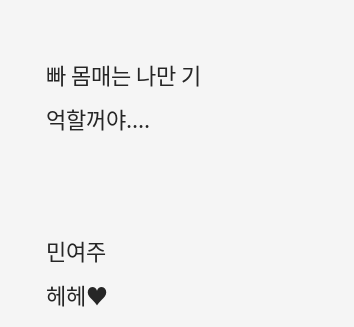빠 몸매는 나만 기억할꺼야....


민여주
헤헤♥